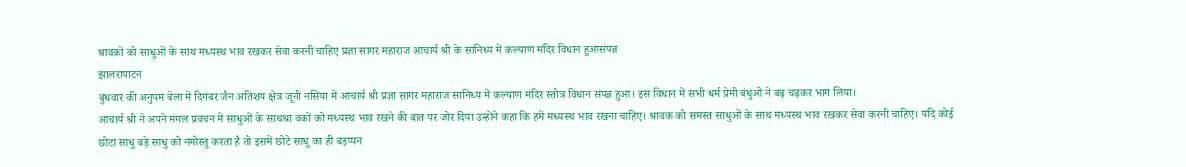श्रावकों को साधुओं के साथ मध्यस्थ भाव रखकर सेवा करनी चाहिए प्रज्ञा सागर महाराज आचार्य श्री के सानिध्य में कल्याण मंदिर विधान हुआसंपन्न
झालरापाटन
बुधवार की अनुपम बेला में दिगंबर जैन अतिशय क्षेत्र जूनी नसिया में आचार्य श्री प्रज्ञा सागर महाराज सानिध्य में कल्याण मंदिर स्तोत्र विधान संपन्न हुआ। इस विधान में सभी धर्म प्रेमी बंधुओ ने बढ़ चढ़कर भाग लिया।
आचार्य श्री ने अपने मंगल प्रवचन में साधुओं के साथश्रा वकों को मध्यस्थ भाव रखने की बात पर जोर दिया उन्होंने कहा कि हमें मध्यस्थ भाव रखना चाहिए। श्रावक को समस्त साधुओं के साथ मध्यस्थ भाव रखकर सेवा करनी चाहिए। यदि कोई छोटा साधु बड़े साधु को नमोस्तु करता है तो इसमें छोटे साधु का ही बड़प्पन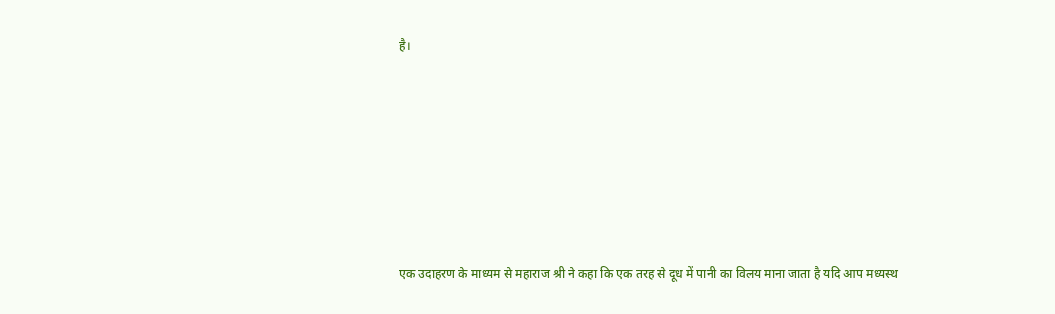है।







एक उदाहरण के माध्यम से महाराज श्री ने कहा कि एक तरह से दूध में पानी का विलय माना जाता है यदि आप मध्यस्थ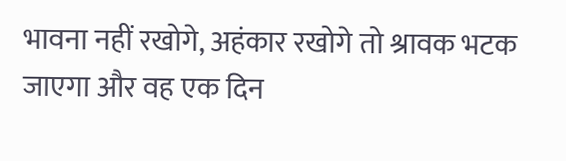भावना नहीं रखोगे, अहंकार रखोगे तो श्रावक भटक जाएगा और वह एक दिन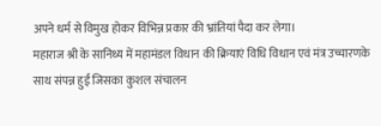अपने धर्म से विमुख होकर विभिन्न प्रकार की भ्रांतियां पैदा कर लेगा।
महाराज श्री के सानिध्य में महामंडल विधान की क्रियाएं विधि विधान एवं मंत्र उच्चारणके साथ संपन्न हुई जिसका कुशल संचालन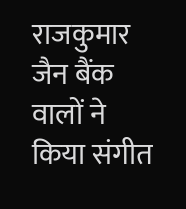राजकुमार जैन बैंक वालों ने किया संगीत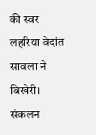की स्वर लहरिया वेदांत सावला ने बिखेरी।
संकलन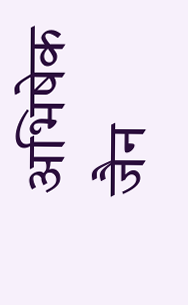अभिषेक जैन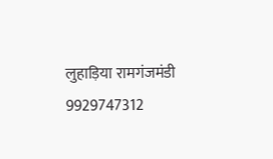लुहाड़िया रामगंजमंडी 9929747312